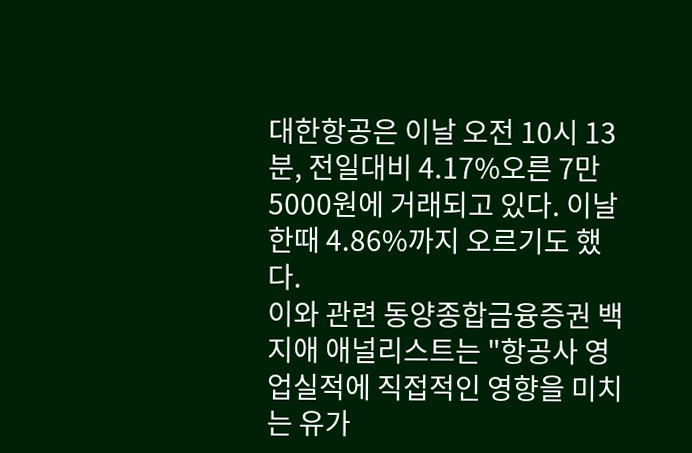대한항공은 이날 오전 10시 13분, 전일대비 4.17%오른 7만5000원에 거래되고 있다. 이날 한때 4.86%까지 오르기도 했다.
이와 관련 동양종합금융증권 백지애 애널리스트는 "항공사 영업실적에 직접적인 영향을 미치는 유가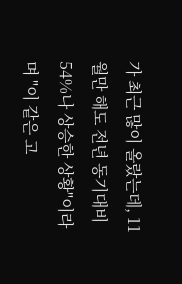가 최근 많이 올랐는데, 11월만 해도 전년 동기대비 54%나 상승한 상황"이라며 "이 같은 고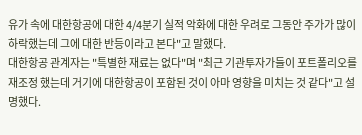유가 속에 대한항공에 대한 4/4분기 실적 악화에 대한 우려로 그동안 주가가 많이 하락했는데 그에 대한 반등이라고 본다"고 말했다.
대한항공 관계자는 "특별한 재료는 없다"며 "최근 기관투자가들이 포트폴리오를 재조정 했는데 거기에 대한항공이 포함된 것이 아마 영향을 미치는 것 같다"고 설명했다.